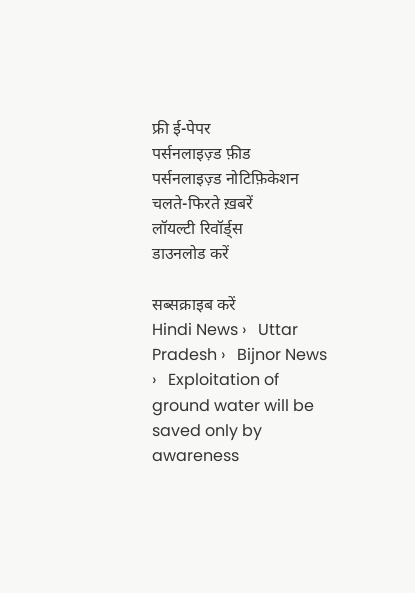फ्री ई-पेपर
पर्सनलाइज़्ड फ़ीड
पर्सनलाइज़्ड नोटिफ़िकेशन
चलते-फिरते ख़बरें
लॉयल्टी रिवॉर्ड्स
डाउनलोड करें

सब्सक्राइब करें
Hindi News ›   Uttar Pradesh ›   Bijnor News ›   Exploitation of ground water will be saved only by awareness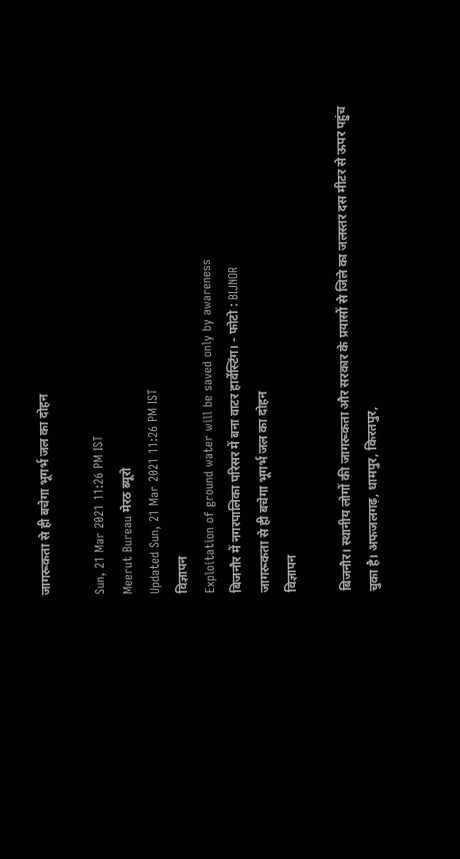जागरूकता से ही बचेगा भूगर्भ जल का दोहन

Sun, 21 Mar 2021 11:26 PM IST
Meerut Bureau मेरठ ब्यूरो
Updated Sun, 21 Mar 2021 11:26 PM IST
विज्ञापन
Exploitation of ground water will be saved only by awareness
बिजनौर में नगरपालिका परिसर में बना वाटर हार्वेस्टिंग। - फोटो : BIJNOR
जागरूकता से ही बचेगा भूगर्भ जल का दोहन
विज्ञापन

बिजनौर। स्थानीय लोगों की जागरूकता और सरकार के प्रयासों से जिले का जलस्तर दस मीटर से ऊपर पहुंच चुका है। अफजलगढ़, धामपुर, किरतपुर,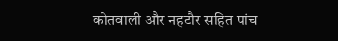कोतवाली और नहटौर सहित पांच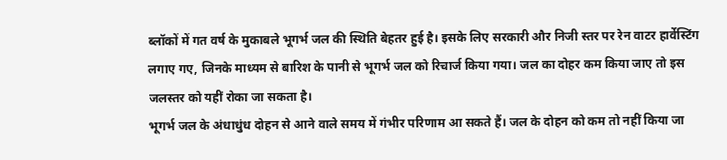ब्लॉकों में गत वर्ष के मुकाबले भूगर्भ जल की स्थिति बेहतर हुई है। इसके लिए सरकारी और निजी स्तर पर रेन वाटर हार्वेस्टिंग लगाए गए, जिनके माध्यम से बारिश के पानी से भूगर्भ जल को रिचार्ज किया गया। जल का दोहर कम किया जाए तो इस जलस्तर को यहीं रोका जा सकता है।
भूगर्भ जल के अंधाधुंध दोहन से आने वाले समय में गंभीर परिणाम आ सकते हैं। जल के दोहन को कम तो नहीं किया जा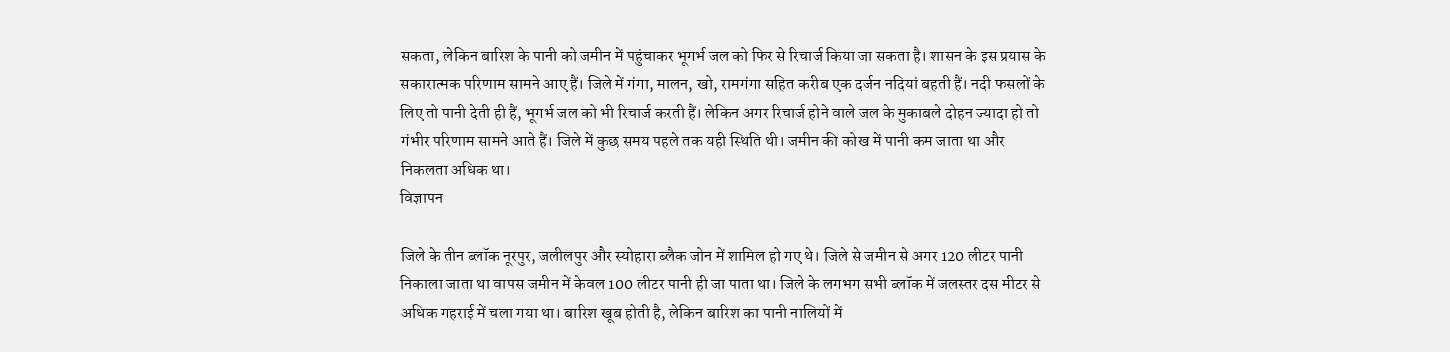सकता, लेकिन बारिश के पानी को जमीन में पहुंचाकर भूगर्भ जल को फिर से रिचार्ज किया जा सकता है। शासन के इस प्रयास के सकारात्मक परिणाम सामने आए हैं। जिले में गंगा, मालन, खो, रामगंगा सहित करीब एक दर्जन नदियां बहती हैं। नदी फसलों के लिए तो पानी देती ही हैं, भूगर्भ जल को भी रिचार्ज करती हैं। लेकिन अगर रिचार्ज होने वाले जल के मुकाबले दोहन ज्यादा हो तो गंभीर परिणाम सामने आते हैं। जिले में कुछ समय पहले तक यही स्थिति थी। जमीन की कोख में पानी कम जाता था और निकलता अधिक था।
विज्ञापन

जिले के तीन ब्लॉक नूरपुर, जलीलपुर और स्योहारा ब्लैक जोन में शामिल हो गए थे। जिले से जमीन से अगर 120 लीटर पानी निकाला जाता था वापस जमीन में केवल 100 लीटर पानी ही जा पाता था। जिले के लगभग सभी ब्लॉक में जलस्तर दस मीटर से अधिक गहराई में चला गया था। बारिश खूब होती है, लेकिन बारिश का पानी नालियों में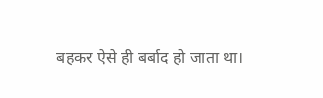बहकर ऐसे ही बर्बाद हो जाता था।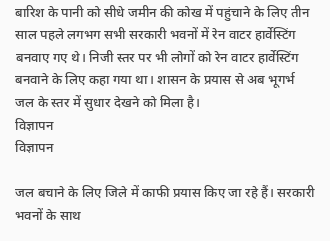बारिश के पानी को सीधे जमीन की कोख में पहुंचाने के लिए तीन साल पहले लगभग सभी सरकारी भवनों में रेन वाटर हार्वेस्टिंग बनवाए गए थे। निजी स्तर पर भी लोगों को रेन वाटर हार्वेस्टिंग बनवाने के लिए कहा गया था। शासन के प्रयास से अब भूगर्भ जल के स्तर में सुधार देखने को मिला है।
विज्ञापन
विज्ञापन

जल बचाने के लिए जिले में काफी प्रयास किए जा रहे हैं। सरकारी भवनों के साथ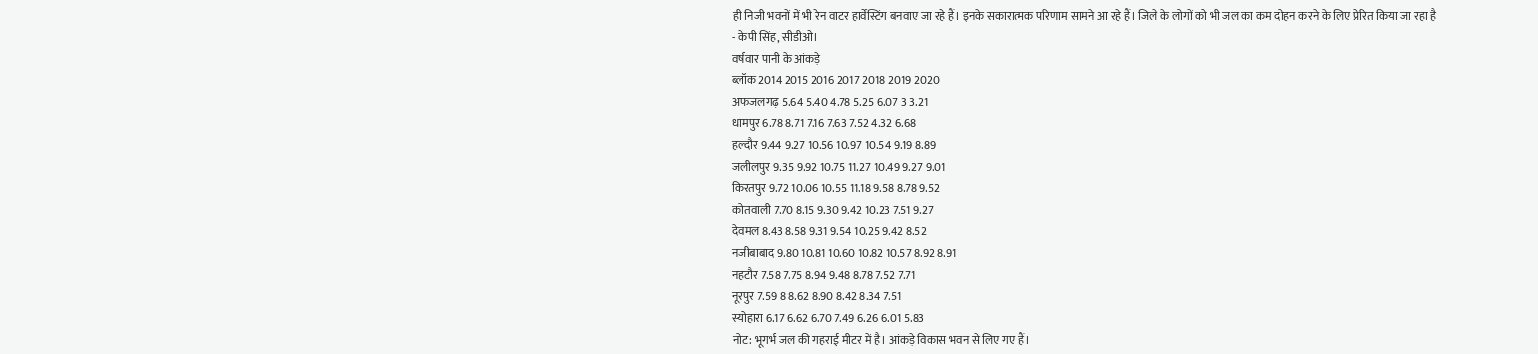ही निजी भवनों में भी रेन वाटर हार्वेस्टिंग बनवाए जा रहे हैं। इनके सकारात्मक परिणाम सामने आ रहे हैं। जिले के लोगों को भी जल का कम दोहन करने के लिए प्रेरित किया जा रहा है
- केपी सिंह, सीडीओ।
वर्षवार पानी के आंकड़े
ब्लॉक 2014 2015 2016 2017 2018 2019 2020
अफजलगढ़ 5.64 5.40 4.78 5.25 6.07 3 3.21
धामपुर 6.78 8.71 7.16 7.63 7.52 4.32 6.68
हल्दौर 9.44 9.27 10.56 10.97 10.54 9.19 8.89
जलीलपुर 9.35 9.92 10.75 11.27 10.49 9.27 9.01
किरतपुर 9.72 10.06 10.55 11.18 9.58 8.78 9.52
कोतवाली 7.70 8.15 9.30 9.42 10.23 7.51 9.27
देवमल 8.43 8.58 9.31 9.54 10.25 9.42 8.52
नजीबाबाद 9.80 10.81 10.60 10.82 10.57 8.92 8.91
नहटौर 7.58 7.75 8.94 9.48 8.78 7.52 7.71
नूरपुर 7.59 8 8.62 8.90 8.42 8.34 7.51
स्योहारा 6.17 6.62 6.70 7.49 6.26 6.01 5.83
नोट: भूगर्भ जल की गहराई मीटर में है। आंकड़े विकास भवन से लिए गए हैं।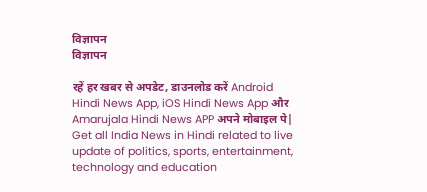विज्ञापन
विज्ञापन

रहें हर खबर से अपडेट, डाउनलोड करें Android Hindi News App, iOS Hindi News App और Amarujala Hindi News APP अपने मोबाइल पे|
Get all India News in Hindi related to live update of politics, sports, entertainment, technology and education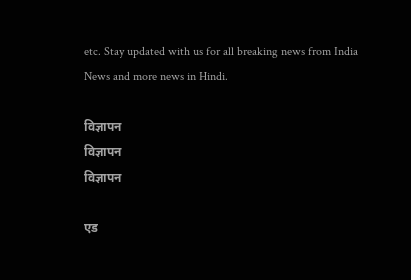etc. Stay updated with us for all breaking news from India News and more news in Hindi.

विज्ञापन
विज्ञापन
विज्ञापन

एड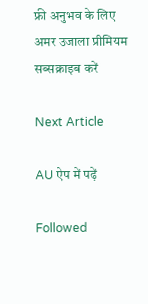फ्री अनुभव के लिए अमर उजाला प्रीमियम सब्सक्राइब करें

Next Article

AU ऐप में पढ़ें

Followed